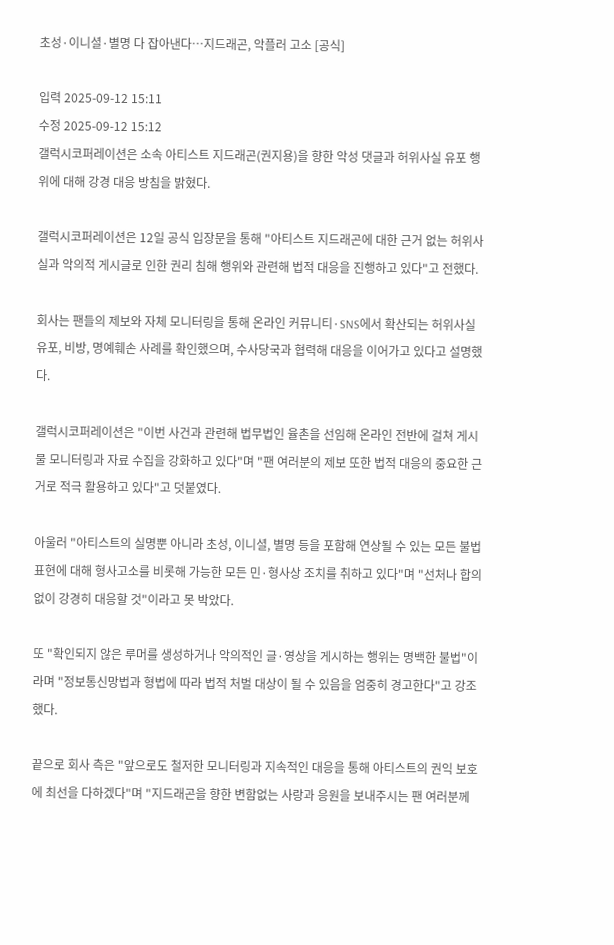초성·이니셜·별명 다 잡아낸다…지드래곤, 악플러 고소 [공식]

입력 2025-09-12 15:11
수정 2025-09-12 15:12
갤럭시코퍼레이션은 소속 아티스트 지드래곤(권지용)을 향한 악성 댓글과 허위사실 유포 행위에 대해 강경 대응 방침을 밝혔다.

갤럭시코퍼레이션은 12일 공식 입장문을 통해 "아티스트 지드래곤에 대한 근거 없는 허위사실과 악의적 게시글로 인한 권리 침해 행위와 관련해 법적 대응을 진행하고 있다"고 전했다.

회사는 팬들의 제보와 자체 모니터링을 통해 온라인 커뮤니티·SNS에서 확산되는 허위사실 유포, 비방, 명예훼손 사례를 확인했으며, 수사당국과 협력해 대응을 이어가고 있다고 설명했다.

갤럭시코퍼레이션은 "이번 사건과 관련해 법무법인 율촌을 선임해 온라인 전반에 걸쳐 게시물 모니터링과 자료 수집을 강화하고 있다"며 "팬 여러분의 제보 또한 법적 대응의 중요한 근거로 적극 활용하고 있다"고 덧붙였다.

아울러 "아티스트의 실명뿐 아니라 초성, 이니셜, 별명 등을 포함해 연상될 수 있는 모든 불법 표현에 대해 형사고소를 비롯해 가능한 모든 민·형사상 조치를 취하고 있다"며 "선처나 합의 없이 강경히 대응할 것"이라고 못 박았다.

또 "확인되지 않은 루머를 생성하거나 악의적인 글·영상을 게시하는 행위는 명백한 불법"이라며 "정보통신망법과 형법에 따라 법적 처벌 대상이 될 수 있음을 엄중히 경고한다"고 강조했다.

끝으로 회사 측은 "앞으로도 철저한 모니터링과 지속적인 대응을 통해 아티스트의 권익 보호에 최선을 다하겠다"며 "지드래곤을 향한 변함없는 사랑과 응원을 보내주시는 팬 여러분께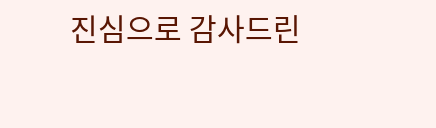진심으로 감사드린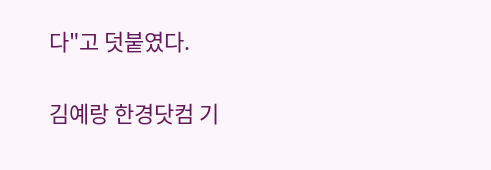다"고 덧붙였다.


김예랑 한경닷컴 기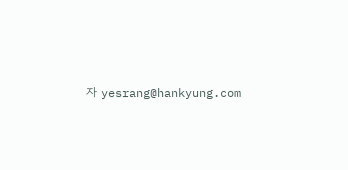자 yesrang@hankyung.com